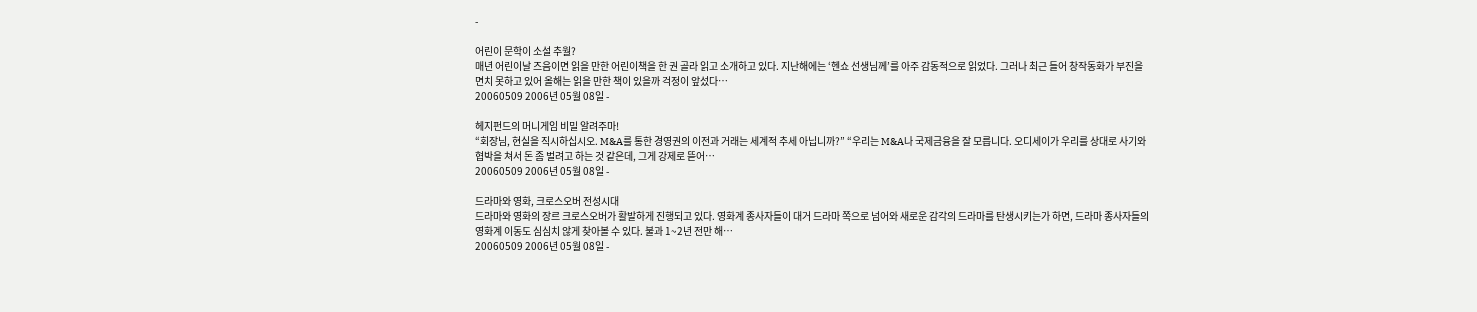-

어린이 문학이 소설 추월?
매년 어린이날 즈음이면 읽을 만한 어린이책을 한 권 골라 읽고 소개하고 있다. 지난해에는 ‘헨쇼 선생님께’를 아주 감동적으로 읽었다. 그러나 최근 들어 창작동화가 부진을 면치 못하고 있어 올해는 읽을 만한 책이 있을까 걱정이 앞섰다…
20060509 2006년 05월 08일 -

헤지펀드의 머니게임 비밀 알려주마!
“회장님, 현실을 직시하십시오. M&A를 통한 경영권의 이전과 거래는 세계적 추세 아닙니까?” “우리는 M&A나 국제금융을 잘 모릅니다. 오디세이가 우리를 상대로 사기와 협박을 쳐서 돈 좀 벌려고 하는 것 같은데, 그게 강제로 뜯어…
20060509 2006년 05월 08일 -

드라마와 영화, 크로스오버 전성시대
드라마와 영화의 장르 크로스오버가 활발하게 진행되고 있다. 영화계 종사자들이 대거 드라마 쪽으로 넘어와 새로운 감각의 드라마를 탄생시키는가 하면, 드라마 종사자들의 영화계 이동도 심심치 않게 찾아볼 수 있다. 불과 1~2년 전만 해…
20060509 2006년 05월 08일 -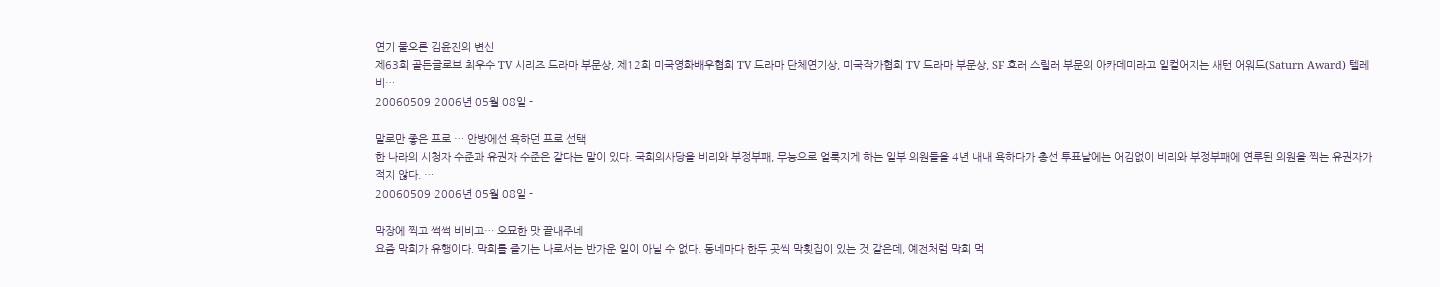연기 물오른 김윤진의 변신
제63회 골든글로브 최우수 TV 시리즈 드라마 부문상, 제12회 미국영화배우협회 TV 드라마 단체연기상, 미국작가협회 TV 드라마 부문상, SF 호러 스릴러 부문의 아카데미라고 일컬어지는 새턴 어워드(Saturn Award) 텔레비…
20060509 2006년 05월 08일 -

말로만 좋은 프로 … 안방에선 욕하던 프로 선택
한 나라의 시청자 수준과 유권자 수준은 같다는 말이 있다. 국회의사당을 비리와 부정부패, 무능으로 얼룩지게 하는 일부 의원들을 4년 내내 욕하다가 총선 투표날에는 어김없이 비리와 부정부패에 연루된 의원을 찍는 유권자가 적지 않다. …
20060509 2006년 05월 08일 -

막장에 찍고 썩썩 비비고… 오묘한 맛 끝내주네
요즘 막회가 유행이다. 막회를 즐기는 나로서는 반가운 일이 아닐 수 없다. 동네마다 한두 곳씩 막횟집이 있는 것 같은데, 예전처럼 막회 먹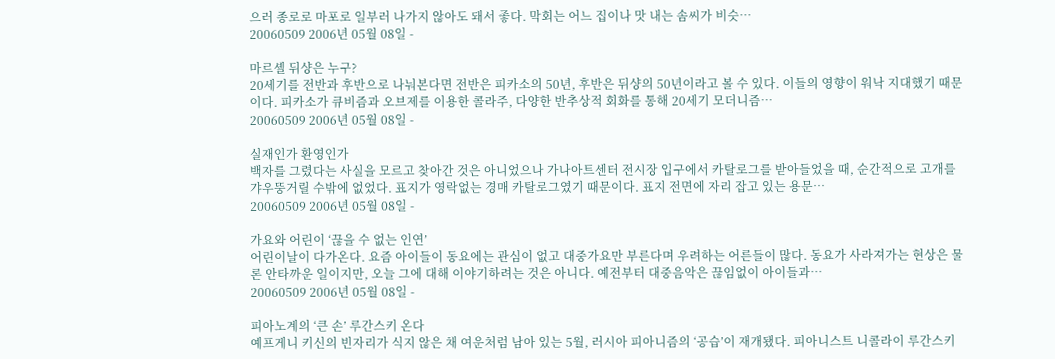으러 종로로 마포로 일부러 나가지 않아도 돼서 좋다. 막회는 어느 집이나 맛 내는 솜씨가 비슷…
20060509 2006년 05월 08일 -

마르셸 뒤샹은 누구?
20세기를 전반과 후반으로 나눠본다면 전반은 피카소의 50년, 후반은 뒤샹의 50년이라고 볼 수 있다. 이들의 영향이 워낙 지대했기 때문이다. 피카소가 큐비즘과 오브제를 이용한 콜라주, 다양한 반추상적 회화를 통해 20세기 모더니즘…
20060509 2006년 05월 08일 -

실재인가 환영인가
백자를 그렸다는 사실을 모르고 찾아간 것은 아니었으나 가나아트센터 전시장 입구에서 카탈로그를 받아들었을 때, 순간적으로 고개를 갸우뚱거릴 수밖에 없었다. 표지가 영락없는 경매 카탈로그였기 때문이다. 표지 전면에 자리 잡고 있는 용문…
20060509 2006년 05월 08일 -

가요와 어린이 ‘끊을 수 없는 인연’
어린이날이 다가온다. 요즘 아이들이 동요에는 관심이 없고 대중가요만 부른다며 우려하는 어른들이 많다. 동요가 사라져가는 현상은 물론 안타까운 일이지만, 오늘 그에 대해 이야기하려는 것은 아니다. 예전부터 대중음악은 끊임없이 아이들과…
20060509 2006년 05월 08일 -

피아노계의 ‘큰 손’ 루간스키 온다
예프게니 키신의 빈자리가 식지 않은 채 여운처럼 남아 있는 5월, 러시아 피아니즘의 ‘공습’이 재개됐다. 피아니스트 니콜라이 루간스키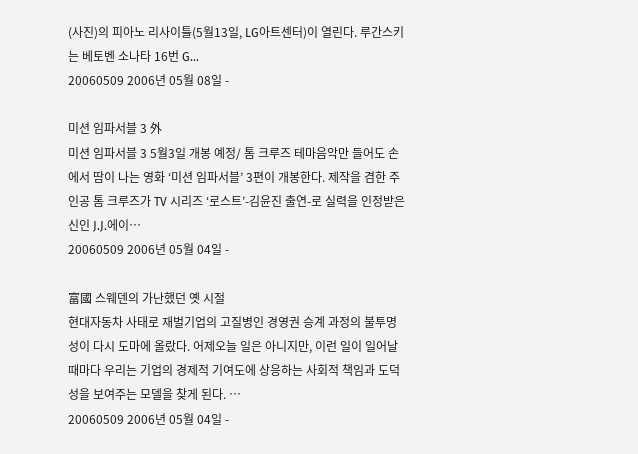(사진)의 피아노 리사이틀(5월13일, LG아트센터)이 열린다. 루간스키는 베토벤 소나타 16번 G…
20060509 2006년 05월 08일 -

미션 임파서블 3 外
미션 임파서블 3 5월3일 개봉 예정/ 톰 크루즈 테마음악만 들어도 손에서 땀이 나는 영화 ‘미션 임파서블’ 3편이 개봉한다. 제작을 겸한 주인공 톰 크루즈가 TV 시리즈 ‘로스트’-김윤진 출연-로 실력을 인정받은 신인 J.J.에이…
20060509 2006년 05월 04일 -

富國 스웨덴의 가난했던 옛 시절
현대자동차 사태로 재벌기업의 고질병인 경영권 승계 과정의 불투명성이 다시 도마에 올랐다. 어제오늘 일은 아니지만, 이런 일이 일어날 때마다 우리는 기업의 경제적 기여도에 상응하는 사회적 책임과 도덕성을 보여주는 모델을 찾게 된다. …
20060509 2006년 05월 04일 -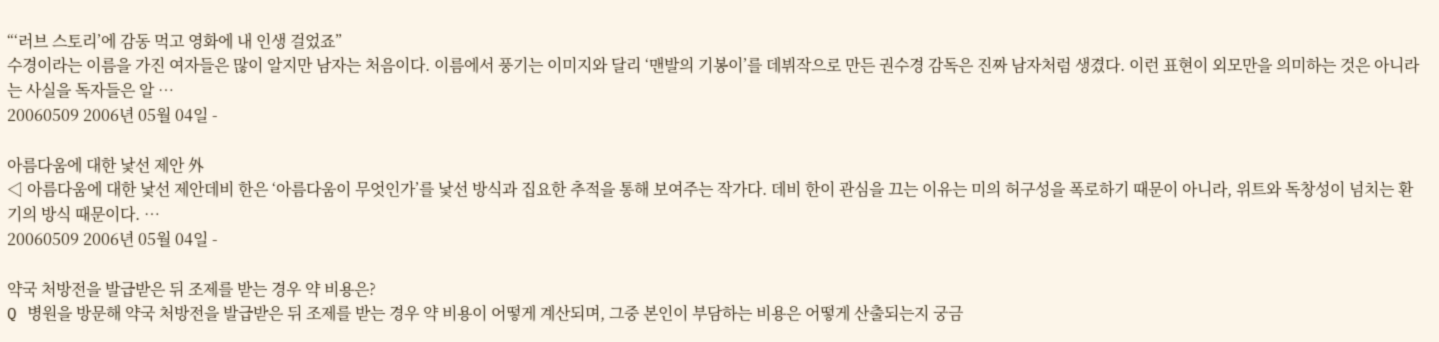“‘러브 스토리’에 감동 먹고 영화에 내 인생 걸었죠”
수경이라는 이름을 가진 여자들은 많이 알지만 남자는 처음이다. 이름에서 풍기는 이미지와 달리 ‘맨발의 기봉이’를 데뷔작으로 만든 권수경 감독은 진짜 남자처럼 생겼다. 이런 표현이 외모만을 의미하는 것은 아니라는 사실을 독자들은 알 …
20060509 2006년 05월 04일 -

아름다움에 대한 낯선 제안 外
◁ 아름다움에 대한 낯선 제안데비 한은 ‘아름다움이 무엇인가’를 낯선 방식과 집요한 추적을 통해 보여주는 작가다. 데비 한이 관심을 끄는 이유는 미의 허구성을 폭로하기 때문이 아니라, 위트와 독창성이 넘치는 환기의 방식 때문이다. …
20060509 2006년 05월 04일 -

약국 처방전을 발급받은 뒤 조제를 받는 경우 약 비용은?
Q 병원을 방문해 약국 처방전을 발급받은 뒤 조제를 받는 경우 약 비용이 어떻게 계산되며, 그중 본인이 부담하는 비용은 어떻게 산출되는지 궁금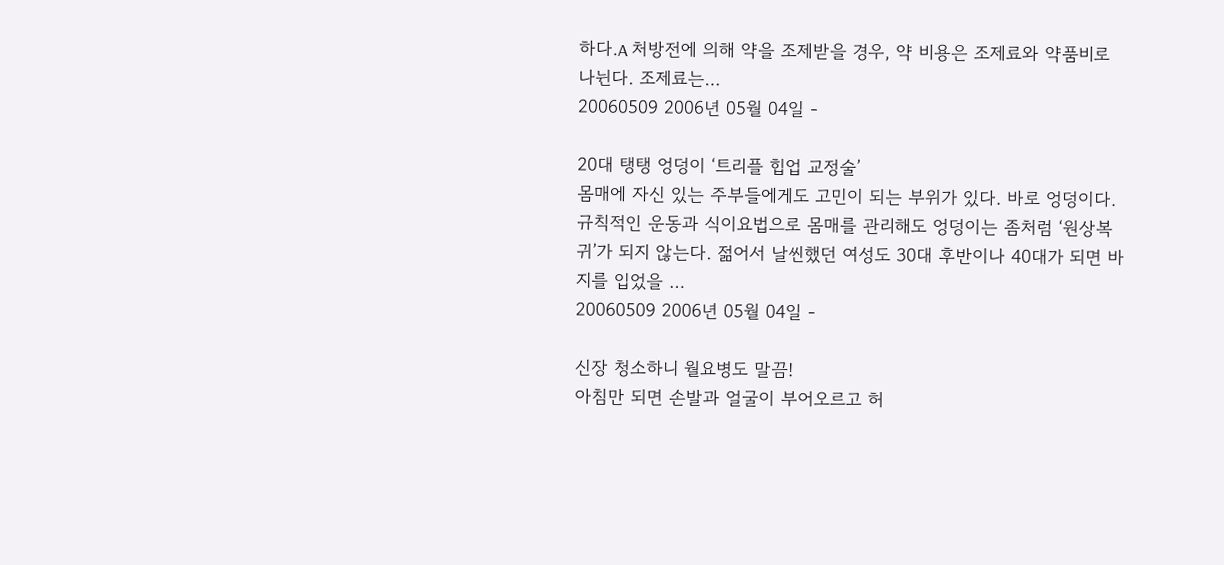하다.A 처방전에 의해 약을 조제받을 경우, 약 비용은 조제료와 약품비로 나뉜다. 조제료는…
20060509 2006년 05월 04일 -

20대 탱탱 엉덩이 ‘트리플 힙업 교정술’
몸매에 자신 있는 주부들에게도 고민이 되는 부위가 있다. 바로 엉덩이다. 규칙적인 운동과 식이요법으로 몸매를 관리해도 엉덩이는 좀처럼 ‘원상복귀’가 되지 않는다. 젊어서 날씬했던 여성도 30대 후반이나 40대가 되면 바지를 입었을 …
20060509 2006년 05월 04일 -

신장 청소하니 월요병도 말끔!
아침만 되면 손발과 얼굴이 부어오르고 허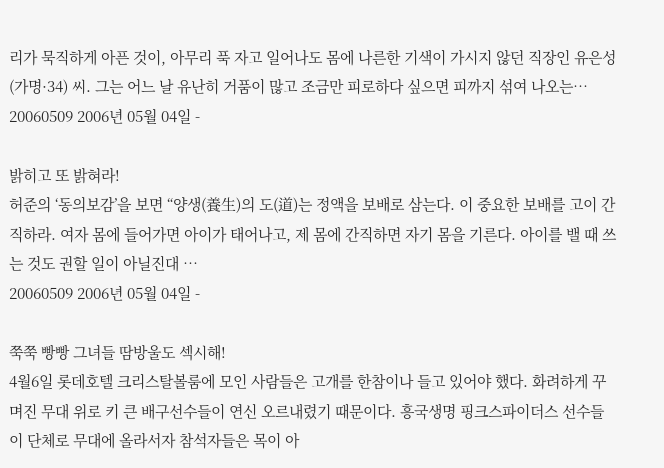리가 묵직하게 아픈 것이, 아무리 푹 자고 일어나도 몸에 나른한 기색이 가시지 않던 직장인 유은성(가명·34) 씨. 그는 어느 날 유난히 거품이 많고 조금만 피로하다 싶으면 피까지 섞여 나오는…
20060509 2006년 05월 04일 -

밝히고 또 밝혀라!
허준의 ‘동의보감’을 보면 “양생(養生)의 도(道)는 정액을 보배로 삼는다. 이 중요한 보배를 고이 간직하라. 여자 몸에 들어가면 아이가 태어나고, 제 몸에 간직하면 자기 몸을 기른다. 아이를 밸 때 쓰는 것도 권할 일이 아닐진대 …
20060509 2006년 05월 04일 -

쭉쭉 빵빵 그녀들 땀방울도 섹시해!
4월6일 롯데호텔 크리스탈볼룸에 모인 사람들은 고개를 한참이나 들고 있어야 했다. 화려하게 꾸며진 무대 위로 키 큰 배구선수들이 연신 오르내렸기 때문이다. 흥국생명 핑크스파이더스 선수들이 단체로 무대에 올라서자 참석자들은 목이 아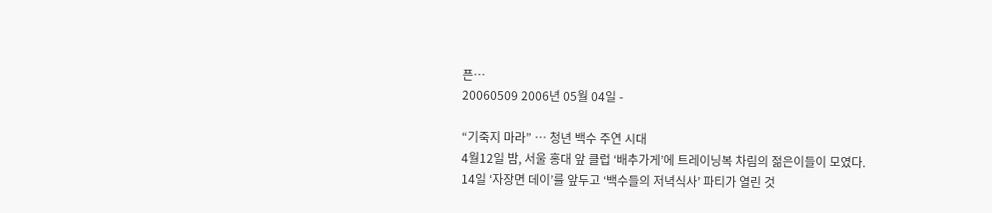픈…
20060509 2006년 05월 04일 -

“기죽지 마라” … 청년 백수 주연 시대
4월12일 밤, 서울 홍대 앞 클럽 ‘배추가게’에 트레이닝복 차림의 젊은이들이 모였다. 14일 ‘자장면 데이’를 앞두고 ‘백수들의 저녁식사’ 파티가 열린 것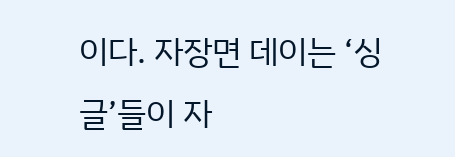이다. 자장면 데이는 ‘싱글’들이 자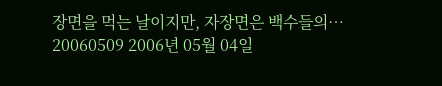장면을 먹는 날이지만, 자장면은 백수들의…
20060509 2006년 05월 04일